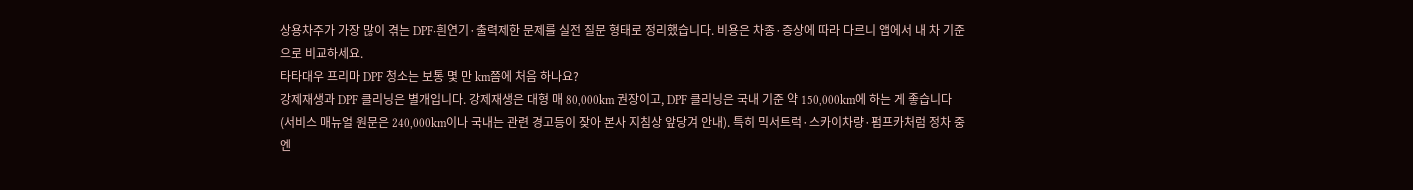상용차주가 가장 많이 겪는 DPF·흰연기·출력제한 문제를 실전 질문 형태로 정리했습니다. 비용은 차종·증상에 따라 다르니 앱에서 내 차 기준으로 비교하세요.
타타대우 프리마 DPF 청소는 보통 몇 만 km쯤에 처음 하나요?
강제재생과 DPF 클리닝은 별개입니다. 강제재생은 대형 매 80,000km 권장이고, DPF 클리닝은 국내 기준 약 150,000km에 하는 게 좋습니다(서비스 매뉴얼 원문은 240,000km이나 국내는 관련 경고등이 잦아 본사 지침상 앞당겨 안내). 특히 믹서트럭·스카이차량·펌프카처럼 정차 중 엔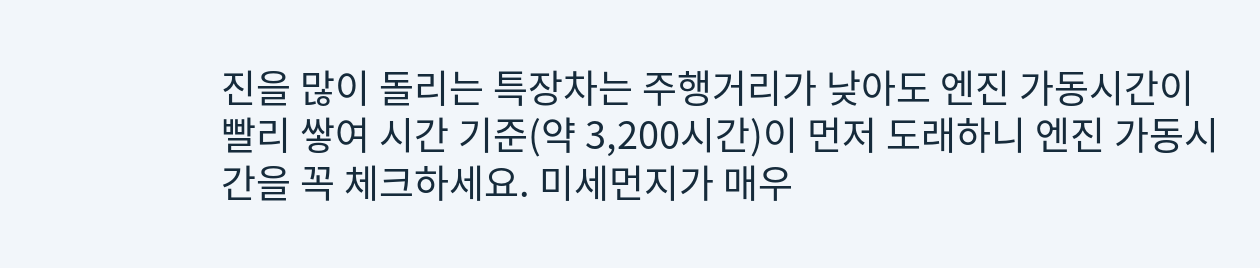진을 많이 돌리는 특장차는 주행거리가 낮아도 엔진 가동시간이 빨리 쌓여 시간 기준(약 3,200시간)이 먼저 도래하니 엔진 가동시간을 꼭 체크하세요. 미세먼지가 매우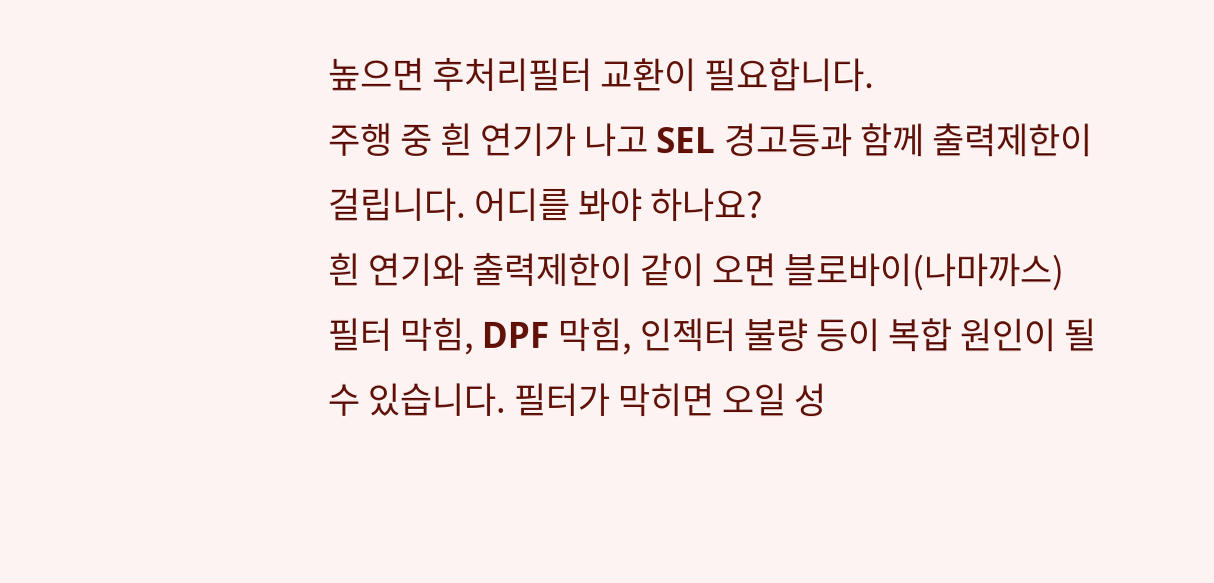높으면 후처리필터 교환이 필요합니다.
주행 중 흰 연기가 나고 SEL 경고등과 함께 출력제한이 걸립니다. 어디를 봐야 하나요?
흰 연기와 출력제한이 같이 오면 블로바이(나마까스) 필터 막힘, DPF 막힘, 인젝터 불량 등이 복합 원인이 될 수 있습니다. 필터가 막히면 오일 성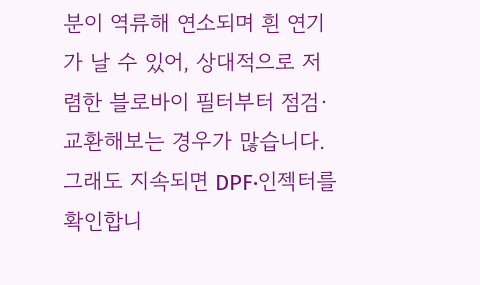분이 역류해 연소되며 흰 연기가 날 수 있어, 상대적으로 저렴한 블로바이 필터부터 점검·교환해보는 경우가 많습니다. 그래도 지속되면 DPF·인젝터를 확인합니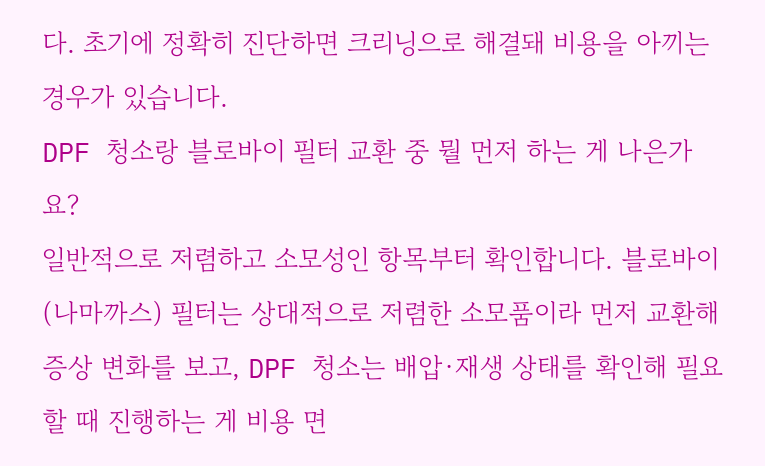다. 초기에 정확히 진단하면 크리닝으로 해결돼 비용을 아끼는 경우가 있습니다.
DPF 청소랑 블로바이 필터 교환 중 뭘 먼저 하는 게 나은가요?
일반적으로 저렴하고 소모성인 항목부터 확인합니다. 블로바이(나마까스) 필터는 상대적으로 저렴한 소모품이라 먼저 교환해 증상 변화를 보고, DPF 청소는 배압·재생 상태를 확인해 필요할 때 진행하는 게 비용 면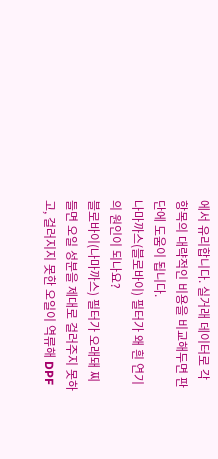에서 유리합니다. 실거래 데이터로 각 항목의 대략적인 비용을 비교해두면 판단에 도움이 됩니다.
나마까스(블로바이) 필터가 왜 흰 연기의 원인이 되나요?
블로바이(나마까스) 필터가 오래돼 찌들면 오일 성분을 제대로 걸러주지 못하고, 걸러지지 못한 오일이 역류해 DPF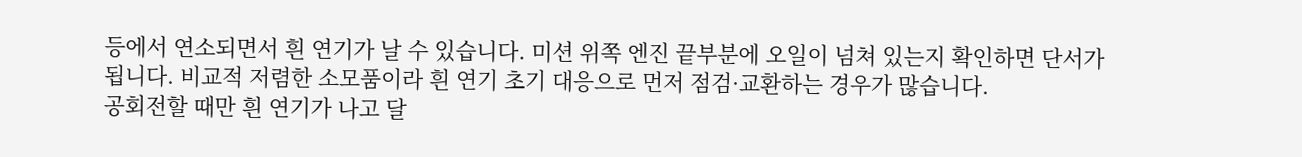등에서 연소되면서 흰 연기가 날 수 있습니다. 미션 위쪽 엔진 끝부분에 오일이 넘쳐 있는지 확인하면 단서가 됩니다. 비교적 저렴한 소모품이라 흰 연기 초기 대응으로 먼저 점검·교환하는 경우가 많습니다.
공회전할 때만 흰 연기가 나고 달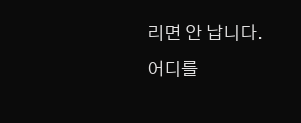리면 안 납니다. 어디를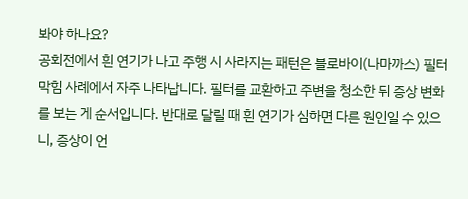봐야 하나요?
공회전에서 흰 연기가 나고 주행 시 사라지는 패턴은 블로바이(나마까스) 필터 막힘 사례에서 자주 나타납니다. 필터를 교환하고 주변을 청소한 뒤 증상 변화를 보는 게 순서입니다. 반대로 달릴 때 흰 연기가 심하면 다른 원인일 수 있으니, 증상이 언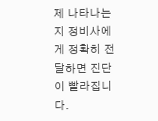제 나타나는지 정비사에게 정확히 전달하면 진단이 빨라집니다.